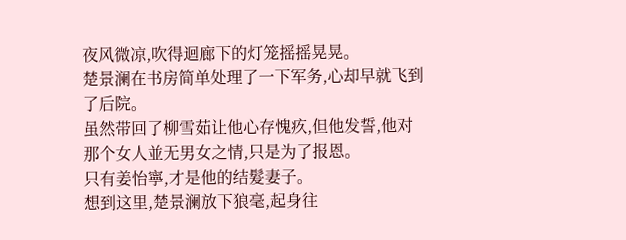夜风微凉,吹得迴廊下的灯笼摇摇晃晃。
楚景澜在书房简单处理了一下军务,心却早就飞到了后院。
虽然带回了柳雪茹让他心存愧疚,但他发誓,他对那个女人並无男女之情,只是为了报恩。
只有姜怡寧,才是他的结髮妻子。
想到这里,楚景澜放下狼毫,起身往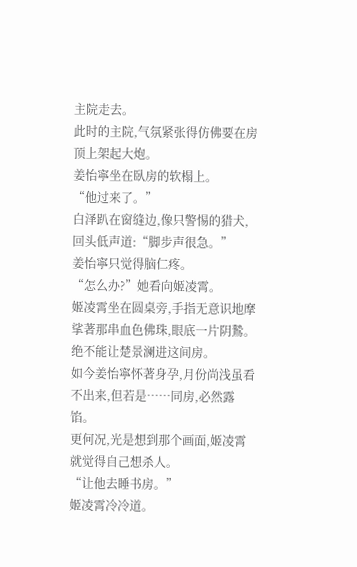主院走去。
此时的主院,气氛紧张得仿佛要在房顶上架起大炮。
姜怡寧坐在臥房的软榻上。
“他过来了。”
白泽趴在窗缝边,像只警惕的猎犬,回头低声道:“脚步声很急。”
姜怡寧只觉得脑仁疼。
“怎么办?”她看向姬凌霄。
姬凌霄坐在圆桌旁,手指无意识地摩挲著那串血色佛珠,眼底一片阴鷙。
绝不能让楚景澜进这间房。
如今姜怡寧怀著身孕,月份尚浅虽看不出来,但若是……同房,必然露馅。
更何况,光是想到那个画面,姬凌霄就觉得自己想杀人。
“让他去睡书房。”
姬凌霄冷冷道。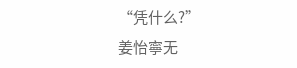“凭什么?”
姜怡寧无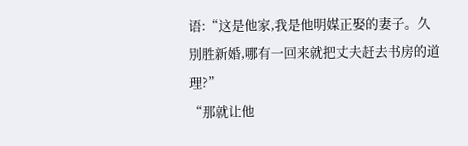语:“这是他家,我是他明媒正娶的妻子。久別胜新婚,哪有一回来就把丈夫赶去书房的道理?”
“那就让他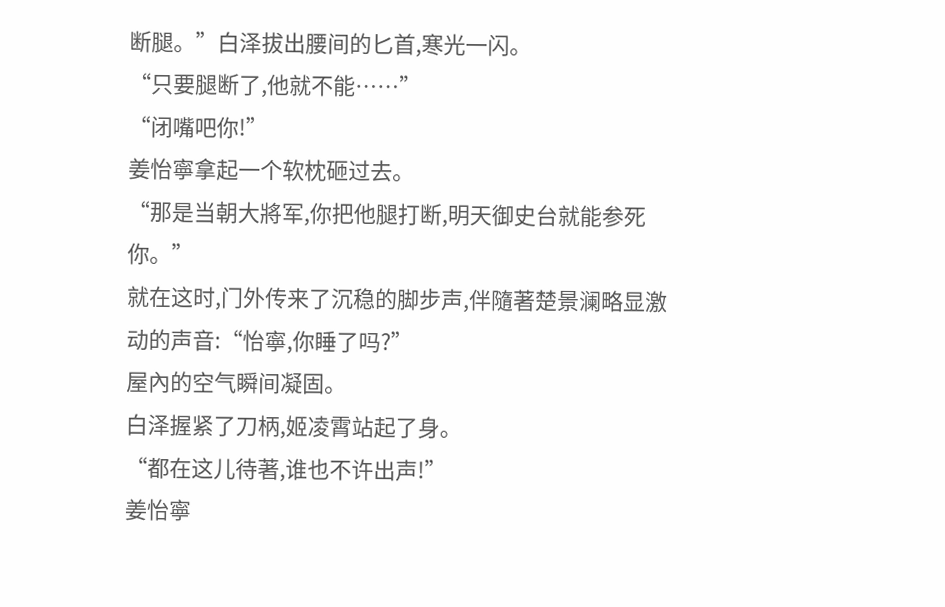断腿。”白泽拔出腰间的匕首,寒光一闪。
“只要腿断了,他就不能……”
“闭嘴吧你!”
姜怡寧拿起一个软枕砸过去。
“那是当朝大將军,你把他腿打断,明天御史台就能参死你。”
就在这时,门外传来了沉稳的脚步声,伴隨著楚景澜略显激动的声音:“怡寧,你睡了吗?”
屋內的空气瞬间凝固。
白泽握紧了刀柄,姬凌霄站起了身。
“都在这儿待著,谁也不许出声!”
姜怡寧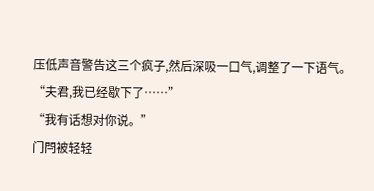压低声音警告这三个疯子,然后深吸一口气,调整了一下语气。
“夫君,我已经歇下了……”
“我有话想对你说。”
门閂被轻轻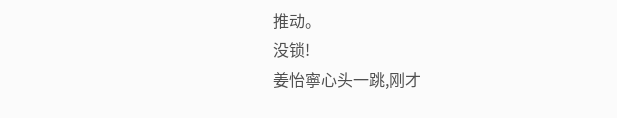推动。
没锁!
姜怡寧心头一跳,刚才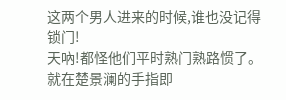这两个男人进来的时候,谁也没记得锁门!
天吶!都怪他们平时熟门熟路惯了。
就在楚景澜的手指即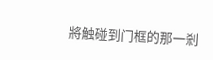將触碰到门框的那一剎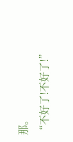那。
“不好了!不好了!”